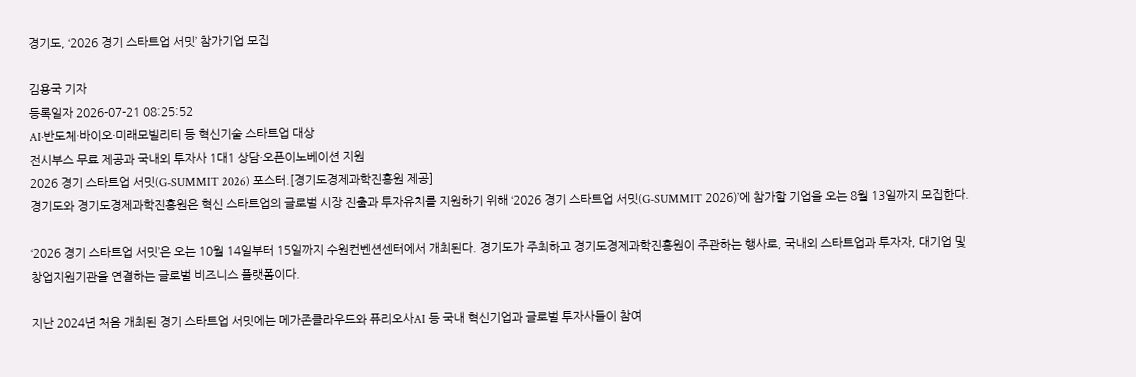경기도, ‘2026 경기 스타트업 서밋’ 참가기업 모집

김용국 기자
등록일자 2026-07-21 08:25:52
AI·반도체·바이오·미래모빌리티 등 혁신기술 스타트업 대상
전시부스 무료 제공과 국내외 투자사 1대1 상담·오픈이노베이션 지원
2026 경기 스타트업 서밋(G-SUMMIT 2026) 포스터.[경기도경제과학진흥원 제공]
경기도와 경기도경제과학진흥원은 혁신 스타트업의 글로벌 시장 진출과 투자유치를 지원하기 위해 ‘2026 경기 스타트업 서밋(G-SUMMIT 2026)’에 참가할 기업을 오는 8월 13일까지 모집한다.

‘2026 경기 스타트업 서밋’은 오는 10월 14일부터 15일까지 수원컨벤션센터에서 개최된다. 경기도가 주최하고 경기도경제과학진흥원이 주관하는 행사로, 국내외 스타트업과 투자자, 대기업 및 창업지원기관을 연결하는 글로벌 비즈니스 플랫폼이다.

지난 2024년 처음 개최된 경기 스타트업 서밋에는 메가존클라우드와 퓨리오사AI 등 국내 혁신기업과 글로벌 투자사들이 참여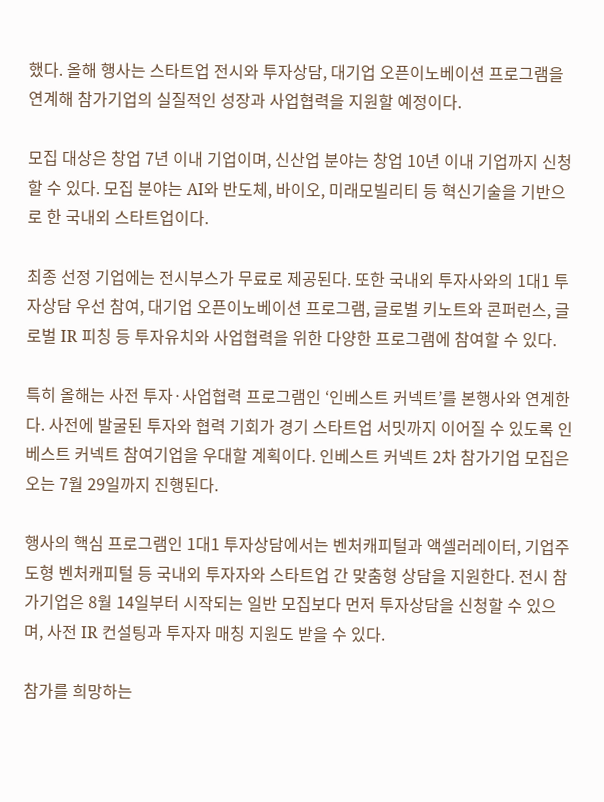했다. 올해 행사는 스타트업 전시와 투자상담, 대기업 오픈이노베이션 프로그램을 연계해 참가기업의 실질적인 성장과 사업협력을 지원할 예정이다.

모집 대상은 창업 7년 이내 기업이며, 신산업 분야는 창업 10년 이내 기업까지 신청할 수 있다. 모집 분야는 AI와 반도체, 바이오, 미래모빌리티 등 혁신기술을 기반으로 한 국내외 스타트업이다.

최종 선정 기업에는 전시부스가 무료로 제공된다. 또한 국내외 투자사와의 1대1 투자상담 우선 참여, 대기업 오픈이노베이션 프로그램, 글로벌 키노트와 콘퍼런스, 글로벌 IR 피칭 등 투자유치와 사업협력을 위한 다양한 프로그램에 참여할 수 있다.

특히 올해는 사전 투자·사업협력 프로그램인 ‘인베스트 커넥트’를 본행사와 연계한다. 사전에 발굴된 투자와 협력 기회가 경기 스타트업 서밋까지 이어질 수 있도록 인베스트 커넥트 참여기업을 우대할 계획이다. 인베스트 커넥트 2차 참가기업 모집은 오는 7월 29일까지 진행된다.

행사의 핵심 프로그램인 1대1 투자상담에서는 벤처캐피털과 액셀러레이터, 기업주도형 벤처캐피털 등 국내외 투자자와 스타트업 간 맞춤형 상담을 지원한다. 전시 참가기업은 8월 14일부터 시작되는 일반 모집보다 먼저 투자상담을 신청할 수 있으며, 사전 IR 컨설팅과 투자자 매칭 지원도 받을 수 있다.

참가를 희망하는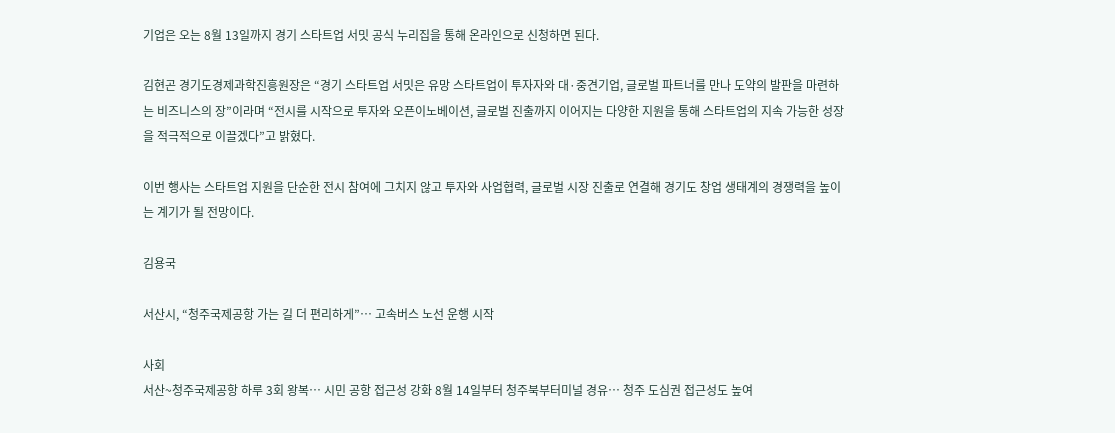기업은 오는 8월 13일까지 경기 스타트업 서밋 공식 누리집을 통해 온라인으로 신청하면 된다.

김현곤 경기도경제과학진흥원장은 “경기 스타트업 서밋은 유망 스타트업이 투자자와 대·중견기업, 글로벌 파트너를 만나 도약의 발판을 마련하는 비즈니스의 장”이라며 “전시를 시작으로 투자와 오픈이노베이션, 글로벌 진출까지 이어지는 다양한 지원을 통해 스타트업의 지속 가능한 성장을 적극적으로 이끌겠다”고 밝혔다.

이번 행사는 스타트업 지원을 단순한 전시 참여에 그치지 않고 투자와 사업협력, 글로벌 시장 진출로 연결해 경기도 창업 생태계의 경쟁력을 높이는 계기가 될 전망이다.

김용국

서산시, “청주국제공항 가는 길 더 편리하게”… 고속버스 노선 운행 시작

사회
서산~청주국제공항 하루 3회 왕복… 시민 공항 접근성 강화 8월 14일부터 청주북부터미널 경유… 청주 도심권 접근성도 높여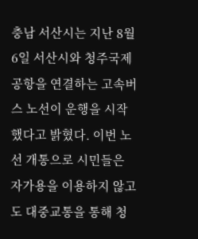충남 서산시는 지난 8월 6일 서산시와 청주국제공항을 연결하는 고속버스 노선이 운행을 시작했다고 밝혔다. 이번 노선 개통으로 시민들은 자가용을 이용하지 않고도 대중교통을 통해 청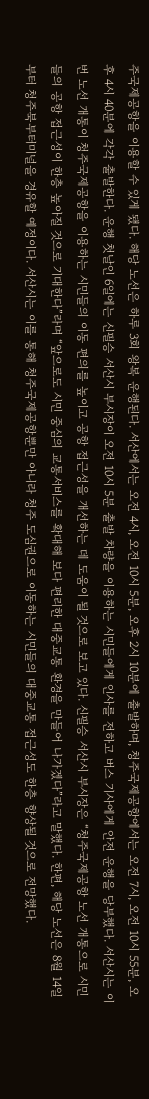주국제공항을 이용할 수 있게 됐다. 해당 노선은 하루 3회 왕복 운행된다. 서산에서는 오전 4시, 오전 10시 5분, 오후 2시 10분에 출발하며, 청주국제공항에서는 오전 7시, 오전 10시 55분, 오후 4시 40분에 각각 출발한다. 운행 첫날인 6일에는 신필승 서산시 부시장이 오전 10시 5분 출발 차량을 이용하는 시민들에게 인사를 전하고 버스 기사에게 안전 운행을 당부했다. 서산시는 이번 노선 개통이 청주국제공항을 이용하는 시민들의 이동 편의를 높이고 공항 접근성을 개선하는 데 도움이 될 것으로 보고 있다. 신필승 서산시 부시장은 “청주국제공항 노선 개통으로 시민들의 공항 접근성이 한층 높아질 것으로 기대한다”라며 “앞으로도 시민 중심의 교통서비스를 확대해 보다 편리한 대중교통 환경을 만들어 나가겠다”라고 말했다. 한편, 해당 노선은 8월 14일부터 청주북부터미널을 경유할 예정이다. 서산시는 이를 통해 청주국제공항뿐만 아니라 청주 도심권으로 이동하는 시민들의 대중교통 접근성도 한층 향상될 것으로 전망했다.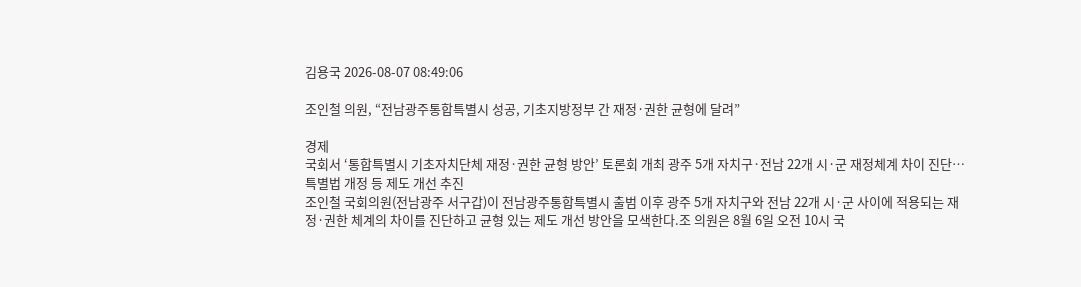김용국 2026-08-07 08:49:06

조인철 의원, “전남광주통합특별시 성공, 기초지방정부 간 재정·권한 균형에 달려”

경제
국회서 ‘통합특별시 기초자치단체 재정·권한 균형 방안’ 토론회 개최 광주 5개 자치구·전남 22개 시·군 재정체계 차이 진단…특별법 개정 등 제도 개선 추진
조인철 국회의원(전남광주 서구갑)이 전남광주통합특별시 출범 이후 광주 5개 자치구와 전남 22개 시·군 사이에 적용되는 재정·권한 체계의 차이를 진단하고 균형 있는 제도 개선 방안을 모색한다.조 의원은 8월 6일 오전 10시 국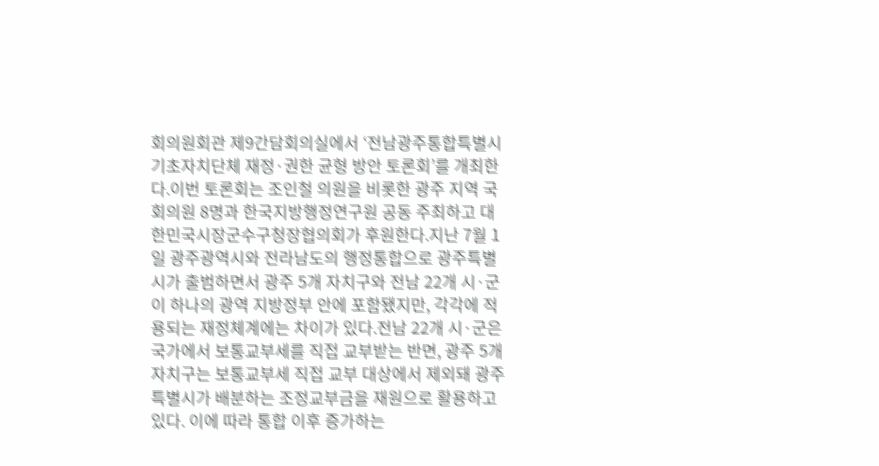회의원회관 제9간담회의실에서 ‘전남광주통합특별시 기초자치단체 재정·권한 균형 방안 토론회’를 개최한다.이번 토론회는 조인철 의원을 비롯한 광주 지역 국회의원 8명과 한국지방행정연구원 공동 주최하고 대한민국시장군수구청장협의회가 후원한다.지난 7월 1일 광주광역시와 전라남도의 행정통합으로 광주특별시가 출범하면서 광주 5개 자치구와 전남 22개 시·군이 하나의 광역 지방정부 안에 포함됐지만, 각각에 적용되는 재정체계에는 차이가 있다.전남 22개 시·군은 국가에서 보통교부세를 직접 교부받는 반면, 광주 5개 자치구는 보통교부세 직접 교부 대상에서 제외돼 광주특별시가 배분하는 조정교부금을 재원으로 활용하고 있다. 이에 따라 통합 이후 증가하는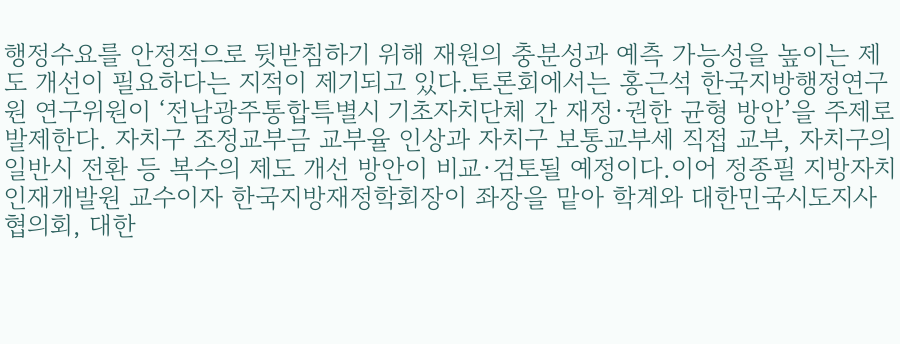행정수요를 안정적으로 뒷받침하기 위해 재원의 충분성과 예측 가능성을 높이는 제도 개선이 필요하다는 지적이 제기되고 있다.토론회에서는 홍근석 한국지방행정연구원 연구위원이 ‘전남광주통합특별시 기초자치단체 간 재정·권한 균형 방안’을 주제로 발제한다. 자치구 조정교부금 교부율 인상과 자치구 보통교부세 직접 교부, 자치구의 일반시 전환 등 복수의 제도 개선 방안이 비교·검토될 예정이다.이어 정종필 지방자치인재개발원 교수이자 한국지방재정학회장이 좌장을 맡아 학계와 대한민국시도지사협의회, 대한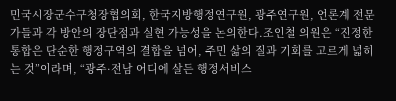민국시장군수구청장협의회, 한국지방행정연구원, 광주연구원, 언론계 전문가들과 각 방안의 장단점과 실현 가능성을 논의한다.조인철 의원은 “진정한 통합은 단순한 행정구역의 결합을 넘어, 주민 삶의 질과 기회를 고르게 넓히는 것”이라며, “광주·전남 어디에 살든 행정서비스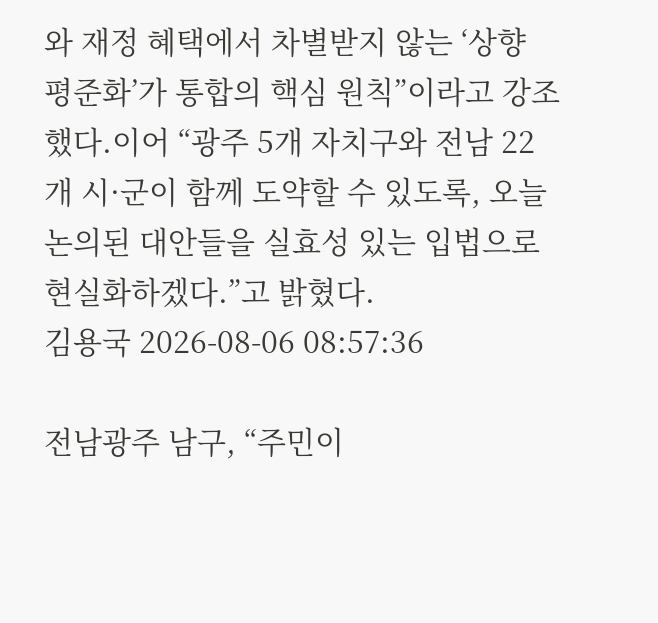와 재정 혜택에서 차별받지 않는 ‘상향 평준화’가 통합의 핵심 원칙”이라고 강조했다.이어 “광주 5개 자치구와 전남 22개 시·군이 함께 도약할 수 있도록, 오늘 논의된 대안들을 실효성 있는 입법으로 현실화하겠다.”고 밝혔다.
김용국 2026-08-06 08:57:36

전남광주 남구, “주민이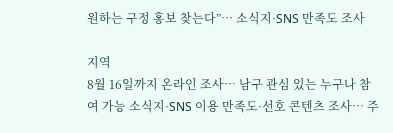원하는 구정 홍보 찾는다”… 소식지·SNS 만족도 조사

지역
8월 16일까지 온라인 조사… 남구 관심 있는 누구나 참여 가능 소식지·SNS 이용 만족도·선호 콘텐츠 조사… 주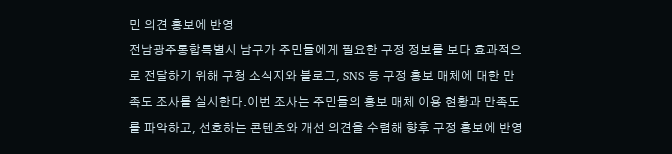민 의견 홍보에 반영
전남광주통합특별시 남구가 주민들에게 필요한 구정 정보를 보다 효과적으로 전달하기 위해 구청 소식지와 블로그, SNS 등 구정 홍보 매체에 대한 만족도 조사를 실시한다.이번 조사는 주민들의 홍보 매체 이용 현황과 만족도를 파악하고, 선호하는 콘텐츠와 개선 의견을 수렴해 향후 구정 홍보에 반영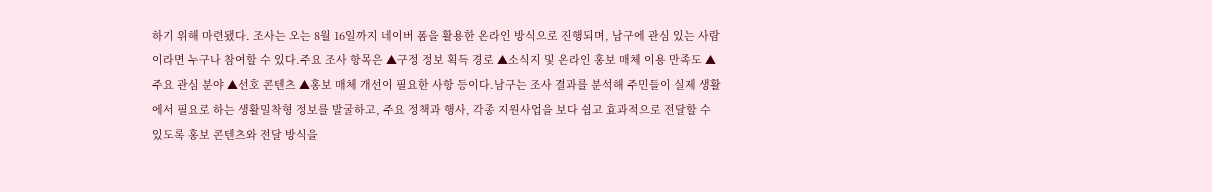하기 위해 마련됐다. 조사는 오는 8월 16일까지 네이버 폼을 활용한 온라인 방식으로 진행되며, 남구에 관심 있는 사람이라면 누구나 참여할 수 있다.주요 조사 항목은 ▲구정 정보 획득 경로 ▲소식지 및 온라인 홍보 매체 이용 만족도 ▲주요 관심 분야 ▲선호 콘텐츠 ▲홍보 매체 개선이 필요한 사항 등이다.남구는 조사 결과를 분석해 주민들이 실제 생활에서 필요로 하는 생활밀착형 정보를 발굴하고, 주요 정책과 행사, 각종 지원사업을 보다 쉽고 효과적으로 전달할 수 있도록 홍보 콘텐츠와 전달 방식을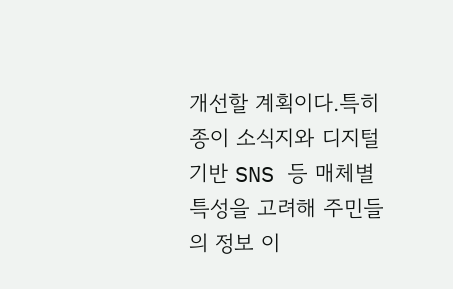개선할 계획이다.특히 종이 소식지와 디지털 기반 SNS 등 매체별 특성을 고려해 주민들의 정보 이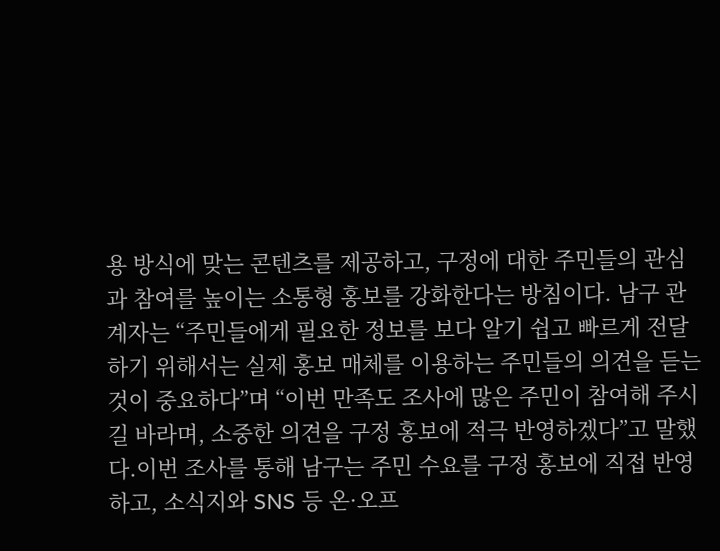용 방식에 맞는 콘텐츠를 제공하고, 구정에 대한 주민들의 관심과 참여를 높이는 소통형 홍보를 강화한다는 방침이다. 남구 관계자는 “주민들에게 필요한 정보를 보다 알기 쉽고 빠르게 전달하기 위해서는 실제 홍보 매체를 이용하는 주민들의 의견을 듣는 것이 중요하다”며 “이번 만족도 조사에 많은 주민이 참여해 주시길 바라며, 소중한 의견을 구정 홍보에 적극 반영하겠다”고 말했다.이번 조사를 통해 남구는 주민 수요를 구정 홍보에 직접 반영하고, 소식지와 SNS 등 온·오프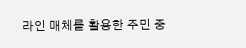라인 매체를 활용한 주민 중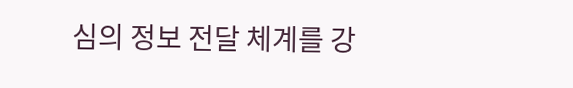심의 정보 전달 체계를 강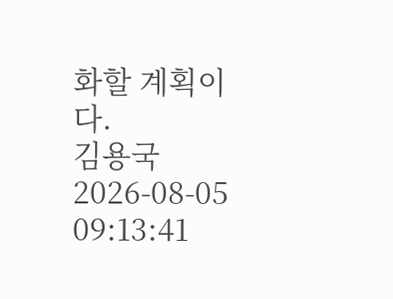화할 계획이다.
김용국 2026-08-05 09:13:41